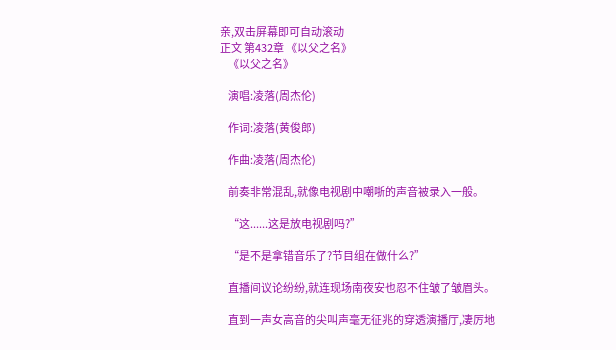亲,双击屏幕即可自动滚动
正文 第432章 《以父之名》
    《以父之名》

    演唱:凌落(周杰伦)

    作词:凌落(黄俊郎)

    作曲:凌落(周杰伦)

    前奏非常混乱,就像电视剧中嘲哳的声音被录入一般。

    “这......这是放电视剧吗?”

    “是不是拿错音乐了?节目组在做什么?”

    直播间议论纷纷,就连现场南夜安也忍不住皱了皱眉头。

    直到一声女高音的尖叫声毫无征兆的穿透演播厅,凄厉地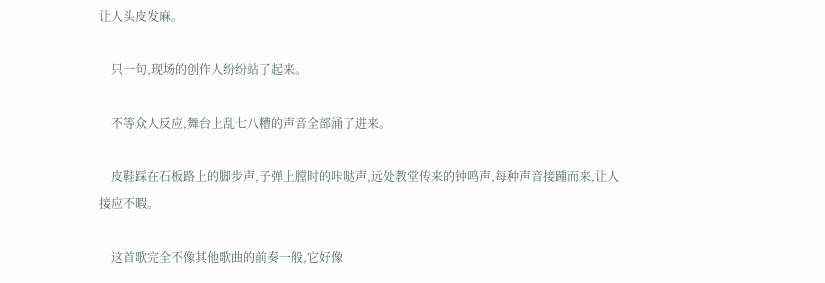让人头皮发麻。

    只一句,现场的创作人纷纷站了起来。

    不等众人反应,舞台上乱七八糟的声音全部涌了进来。

    皮鞋踩在石板路上的脚步声,子弹上膛时的咔哒声,远处教堂传来的钟鸣声,每种声音接踵而来,让人接应不暇。

    这首歌完全不像其他歌曲的前奏一般,它好像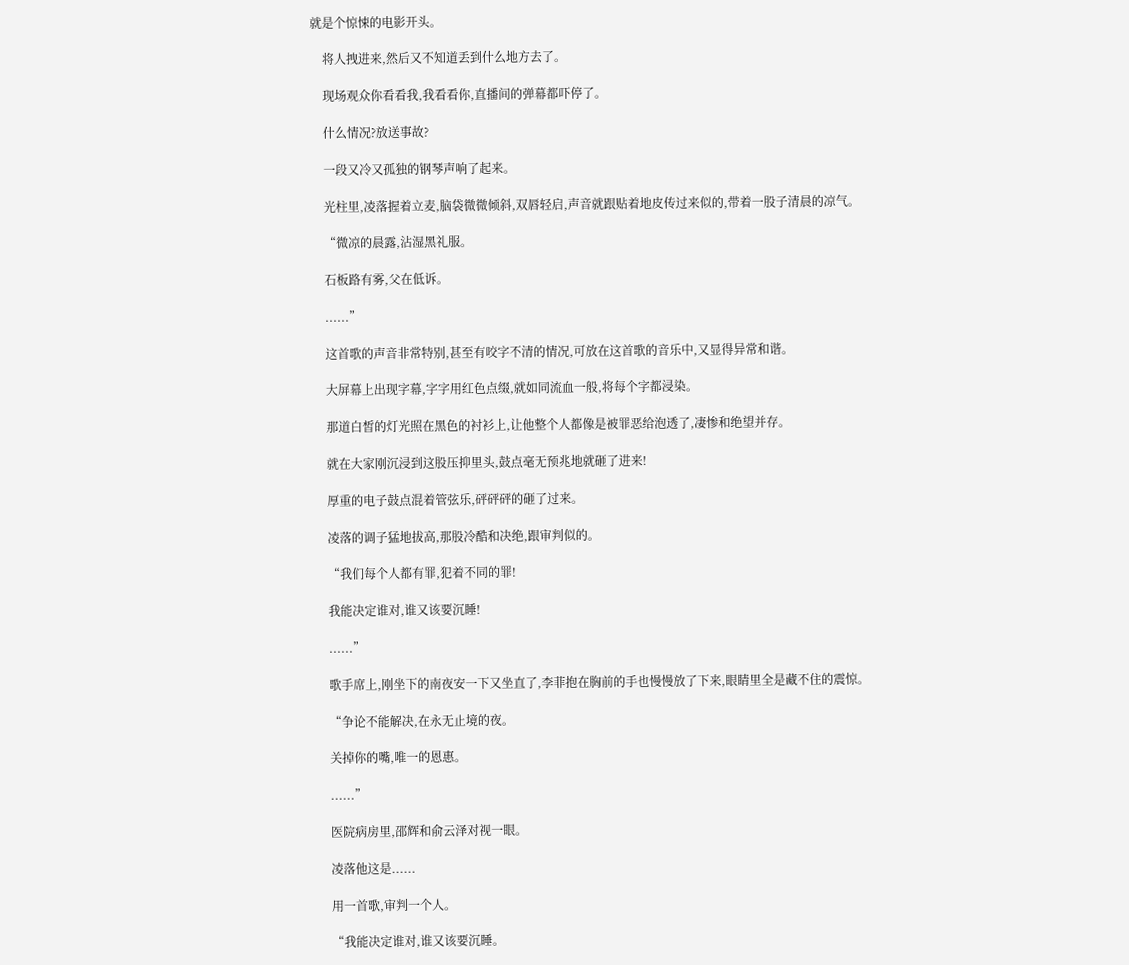就是个惊悚的电影开头。

    将人拽进来,然后又不知道丢到什么地方去了。

    现场观众你看看我,我看看你,直播间的弹幕都吓停了。

    什么情况?放送事故?

    一段又冷又孤独的钢琴声响了起来。

    光柱里,凌落握着立麦,脑袋微微倾斜,双唇轻启,声音就跟贴着地皮传过来似的,带着一股子清晨的凉气。

    “微凉的晨露,沾湿黑礼服。

    石板路有雾,父在低诉。

    ......”

    这首歌的声音非常特别,甚至有咬字不清的情况,可放在这首歌的音乐中,又显得异常和谐。

    大屏幕上出现字幕,字字用红色点缀,就如同流血一般,将每个字都浸染。

    那道白皙的灯光照在黑色的衬衫上,让他整个人都像是被罪恶给泡透了,凄惨和绝望并存。

    就在大家刚沉浸到这股压抑里头,鼓点毫无预兆地就砸了进来!

    厚重的电子鼓点混着管弦乐,砰砰砰的砸了过来。

    凌落的调子猛地拔高,那股冷酷和决绝,跟审判似的。

    “我们每个人都有罪,犯着不同的罪!

    我能决定谁对,谁又该要沉睡!

    ......”

    歌手席上,刚坐下的南夜安一下又坐直了,李菲抱在胸前的手也慢慢放了下来,眼睛里全是藏不住的震惊。

    “争论不能解决,在永无止境的夜。

    关掉你的嘴,唯一的恩惠。

    ......”

    医院病房里,邵辉和俞云泽对视一眼。

    凌落他这是......

    用一首歌,审判一个人。

    “我能决定谁对,谁又该要沉睡。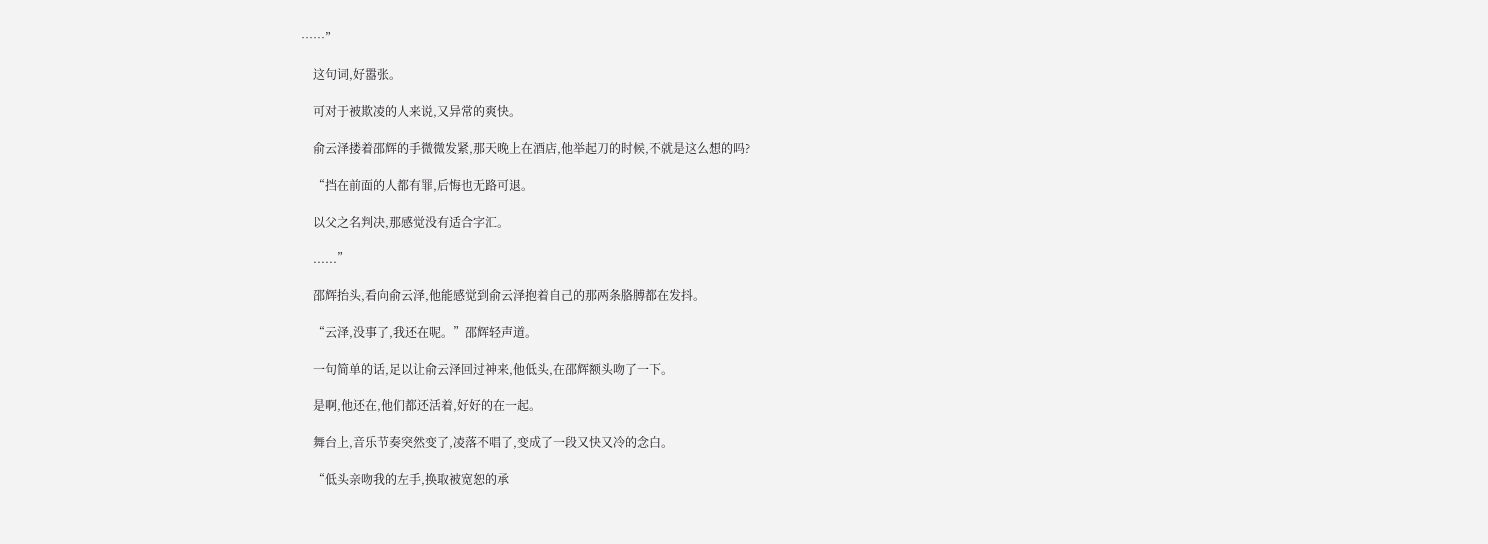……”

    这句词,好嚣张。

    可对于被欺凌的人来说,又异常的爽快。

    俞云泽搂着邵辉的手微微发紧,那天晚上在酒店,他举起刀的时候,不就是这么想的吗?

    “挡在前面的人都有罪,后悔也无路可退。

    以父之名判决,那感觉没有适合字汇。

    ......”

    邵辉抬头,看向俞云泽,他能感觉到俞云泽抱着自己的那两条胳膊都在发抖。

    “云泽,没事了,我还在呢。”邵辉轻声道。

    一句简单的话,足以让俞云泽回过神来,他低头,在邵辉额头吻了一下。

    是啊,他还在,他们都还活着,好好的在一起。

    舞台上,音乐节奏突然变了,凌落不唱了,变成了一段又快又冷的念白。

    “低头亲吻我的左手,换取被宽恕的承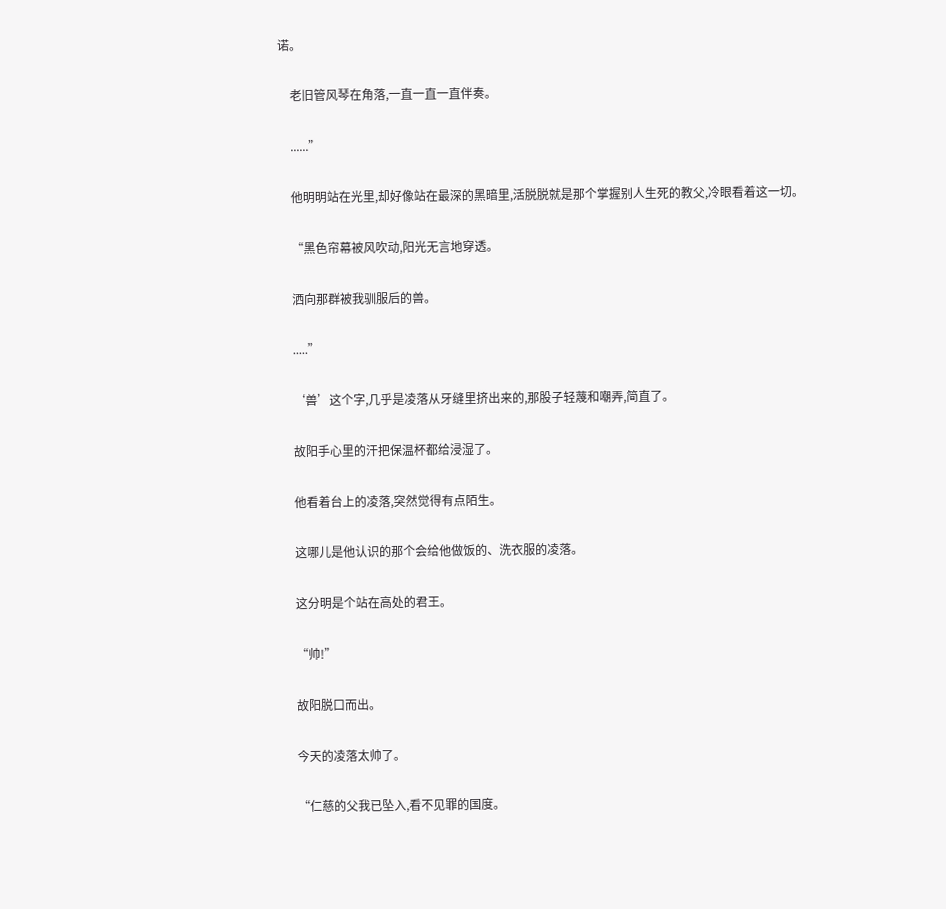诺。

    老旧管风琴在角落,一直一直一直伴奏。

    ......”

    他明明站在光里,却好像站在最深的黑暗里,活脱脱就是那个掌握别人生死的教父,冷眼看着这一切。

    “黑色帘幕被风吹动,阳光无言地穿透。

    洒向那群被我驯服后的兽。

    .....”

    ‘兽’这个字,几乎是凌落从牙缝里挤出来的,那股子轻蔑和嘲弄,简直了。

    故阳手心里的汗把保温杯都给浸湿了。

    他看着台上的凌落,突然觉得有点陌生。

    这哪儿是他认识的那个会给他做饭的、洗衣服的凌落。

    这分明是个站在高处的君王。

    “帅!”

    故阳脱口而出。

    今天的凌落太帅了。

    “仁慈的父我已坠入,看不见罪的国度。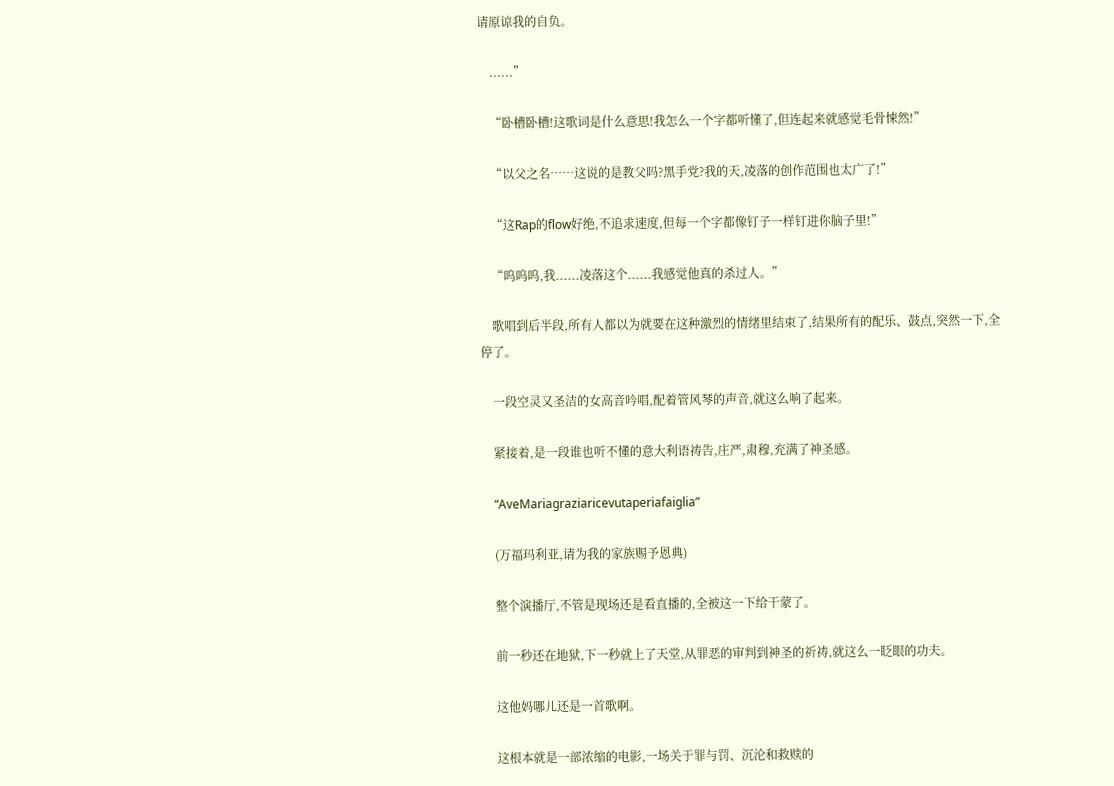请原谅我的自负。

    ......”

    “卧槽卧槽!这歌词是什么意思!我怎么一个字都听懂了,但连起来就感觉毛骨悚然!”

    “以父之名……这说的是教父吗?黑手党?我的天,凌落的创作范围也太广了!”

    “这Rap的flow好绝,不追求速度,但每一个字都像钉子一样钉进你脑子里!”

    “呜呜呜,我......凌落这个......我感觉他真的杀过人。”

    歌唱到后半段,所有人都以为就要在这种激烈的情绪里结束了,结果所有的配乐、鼓点,突然一下,全停了。

    一段空灵又圣洁的女高音吟唱,配着管风琴的声音,就这么响了起来。

    紧接着,是一段谁也听不懂的意大利语祷告,庄严,肃穆,充满了神圣感。

    “AveMariagraziaricevutaperiafaiglia”

    (万福玛利亚,请为我的家族赐予恩典)

    整个演播厅,不管是现场还是看直播的,全被这一下给干蒙了。

    前一秒还在地狱,下一秒就上了天堂,从罪恶的审判到神圣的祈祷,就这么一眨眼的功夫。

    这他妈哪儿还是一首歌啊。

    这根本就是一部浓缩的电影,一场关于罪与罚、沉沦和救赎的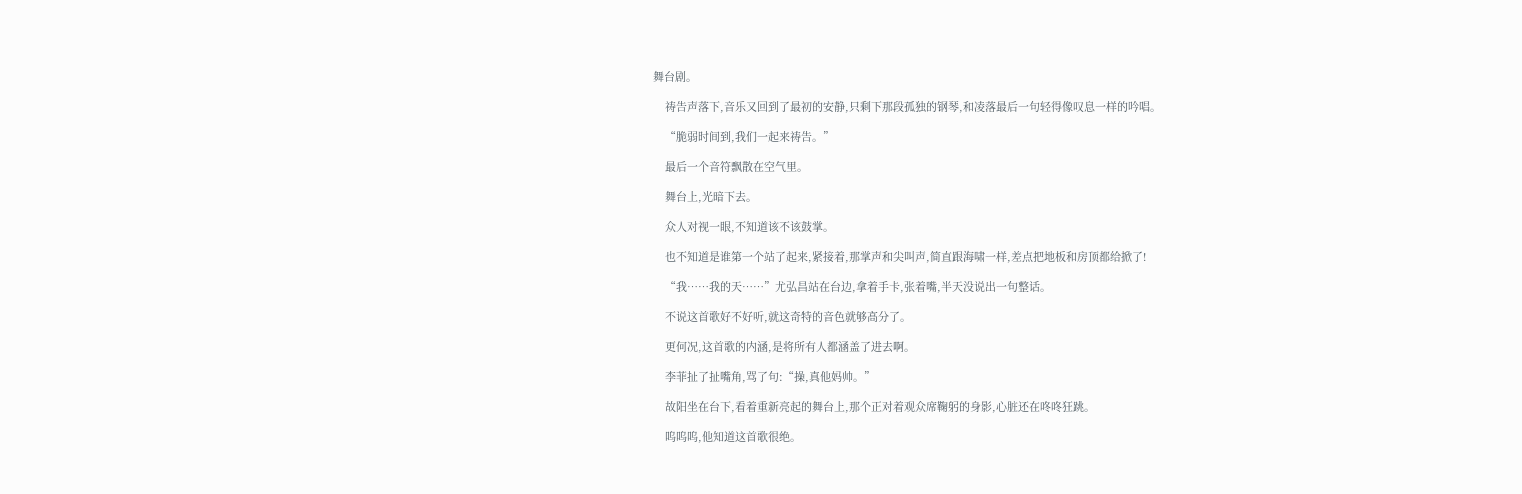舞台剧。

    祷告声落下,音乐又回到了最初的安静,只剩下那段孤独的钢琴,和凌落最后一句轻得像叹息一样的吟唱。

    “脆弱时间到,我们一起来祷告。”

    最后一个音符飘散在空气里。

    舞台上,光暗下去。

    众人对视一眼,不知道该不该鼓掌。

    也不知道是谁第一个站了起来,紧接着,那掌声和尖叫声,简直跟海啸一样,差点把地板和房顶都给掀了!

    “我……我的天……”尤弘昌站在台边,拿着手卡,张着嘴,半天没说出一句整话。

    不说这首歌好不好听,就这奇特的音色就够高分了。

    更何况,这首歌的内涵,是将所有人都涵盖了进去啊。

    李菲扯了扯嘴角,骂了句:“操,真他妈帅。”

    故阳坐在台下,看着重新亮起的舞台上,那个正对着观众席鞠躬的身影,心脏还在咚咚狂跳。

    呜呜呜,他知道这首歌很绝。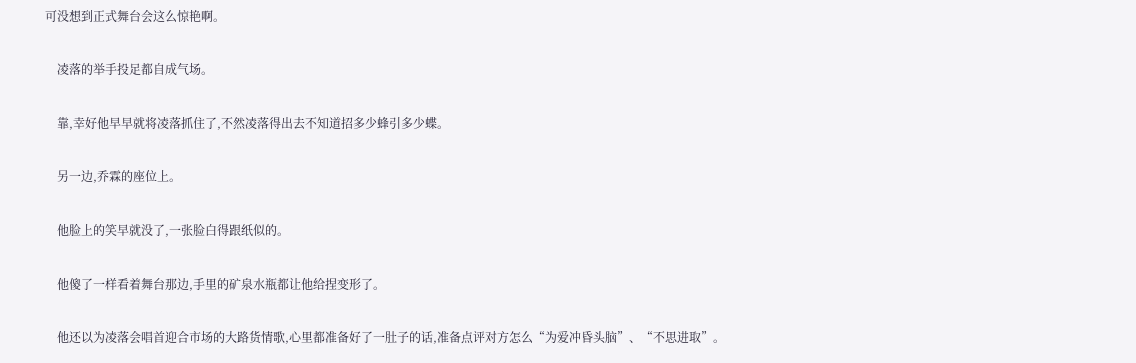可没想到正式舞台会这么惊艳啊。

    凌落的举手投足都自成气场。

    靠,幸好他早早就将凌落抓住了,不然凌落得出去不知道招多少蜂引多少蝶。

    另一边,乔霖的座位上。

    他脸上的笑早就没了,一张脸白得跟纸似的。

    他傻了一样看着舞台那边,手里的矿泉水瓶都让他给捏变形了。

    他还以为凌落会唱首迎合市场的大路货情歌,心里都准备好了一肚子的话,准备点评对方怎么“为爱冲昏头脑”、“不思进取”。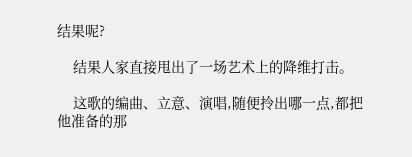结果呢?

    结果人家直接甩出了一场艺术上的降维打击。

    这歌的编曲、立意、演唱,随便拎出哪一点,都把他准备的那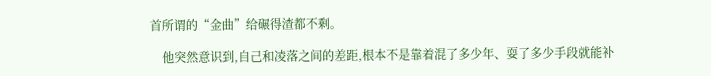首所谓的“金曲”给碾得渣都不剩。

    他突然意识到,自己和凌落之间的差距,根本不是靠着混了多少年、耍了多少手段就能补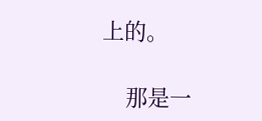上的。

    那是一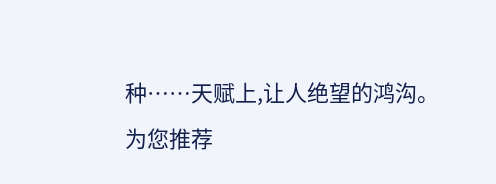种……天赋上,让人绝望的鸿沟。
为您推荐